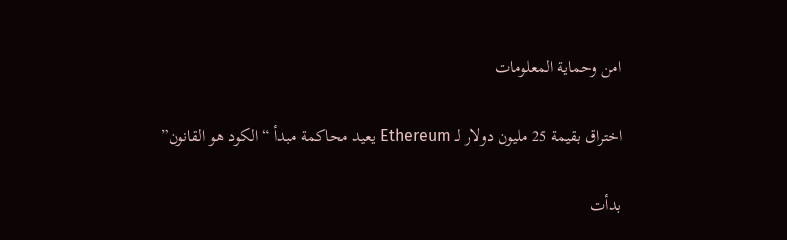امن وحماية المعلومات

اختراق بقيمة 25 مليون دولار لـ Ethereum يعيد محاكمة مبدأ “الكود هو القانون”

بدأت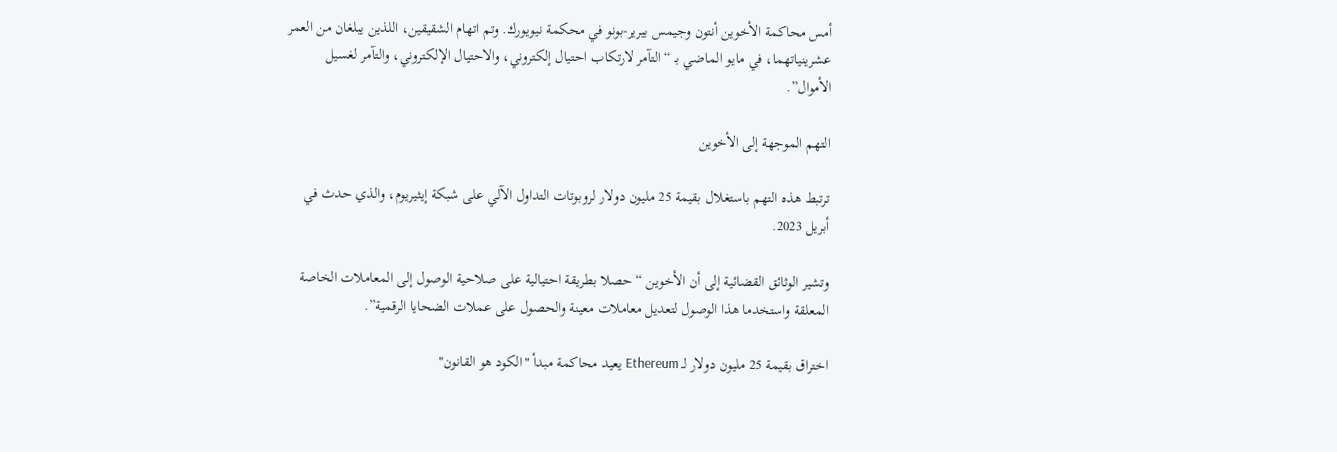أمس محاكمة الأخوين أنتون وجيمس بيرير-بونو في محكمة نيويورك. وتم اتهام الشقيقين، اللذين يبلغان من العمر عشرينياتهما، في مايو الماضي بـ “التآمر لارتكاب احتيال إلكتروني، والاحتيال الإلكتروني، والتآمر لغسيل الأموال”.

التهم الموجهة إلى الأخوين

ترتبط هذه التهم باستغلال بقيمة 25 مليون دولار لروبوتات التداول الآلي على شبكة إيثيريوم، والذي حدث في أبريل 2023.

وتشير الوثائق القضائية إلى أن الأخوين “حصلا بطريقة احتيالية على صلاحية الوصول إلى المعاملات الخاصة المعلقة واستخدما هذا الوصول لتعديل معاملات معينة والحصول على عملات الضحايا الرقمية”.

اختراق بقيمة 25 مليون دولار لـ Ethereum يعيد محاكمة مبدأ "الكود هو القانون"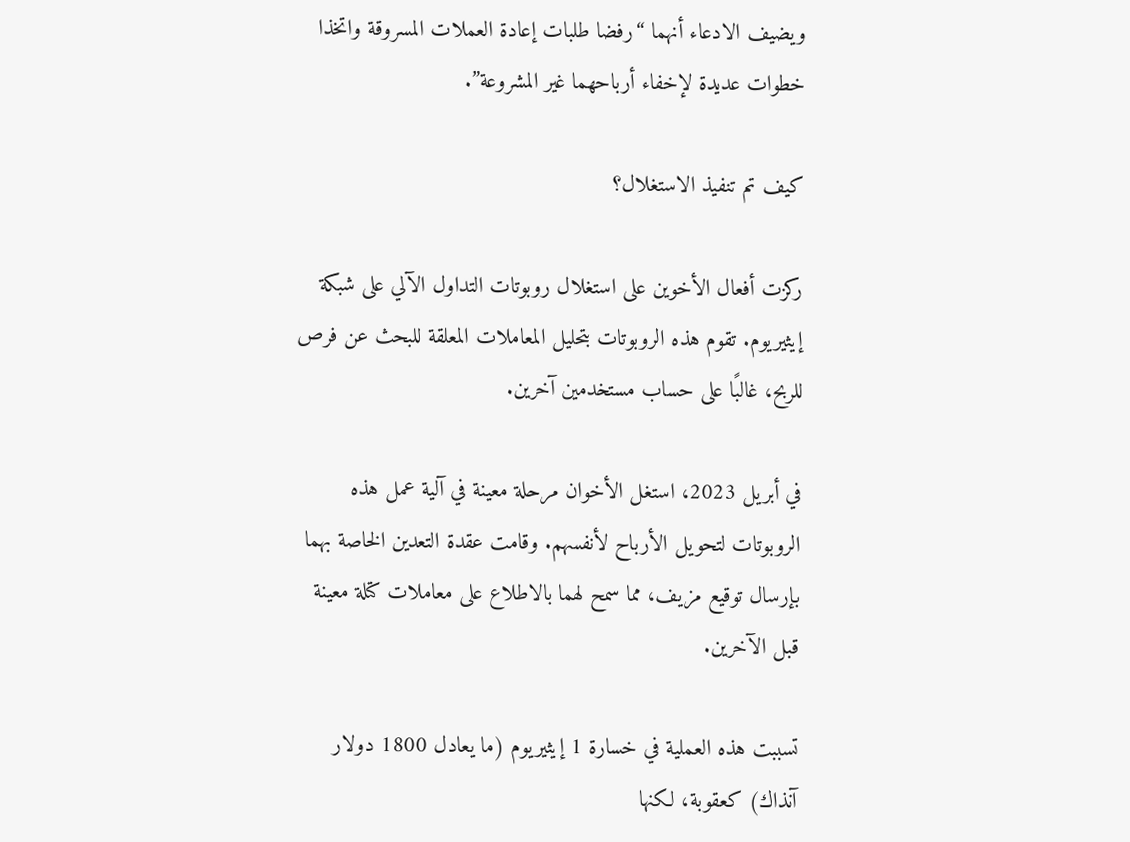ويضيف الادعاء أنهما “رفضا طلبات إعادة العملات المسروقة واتخذا خطوات عديدة لإخفاء أرباحهما غير المشروعة”.

كيف تم تنفيذ الاستغلال؟

ركزت أفعال الأخوين على استغلال روبوتات التداول الآلي على شبكة إيثيريوم. تقوم هذه الروبوتات بتحليل المعاملات المعلقة للبحث عن فرص للربح، غالبًا على حساب مستخدمين آخرين.

في أبريل 2023، استغل الأخوان مرحلة معينة في آلية عمل هذه الروبوتات لتحويل الأرباح لأنفسهم. وقامت عقدة التعدين الخاصة بهما بإرسال توقيع مزيف، مما سمح لهما بالاطلاع على معاملات كتلة معينة قبل الآخرين.

تسببت هذه العملية في خسارة 1 إيثيريوم (ما يعادل 1800 دولار آنذاك) كعقوبة، لكنها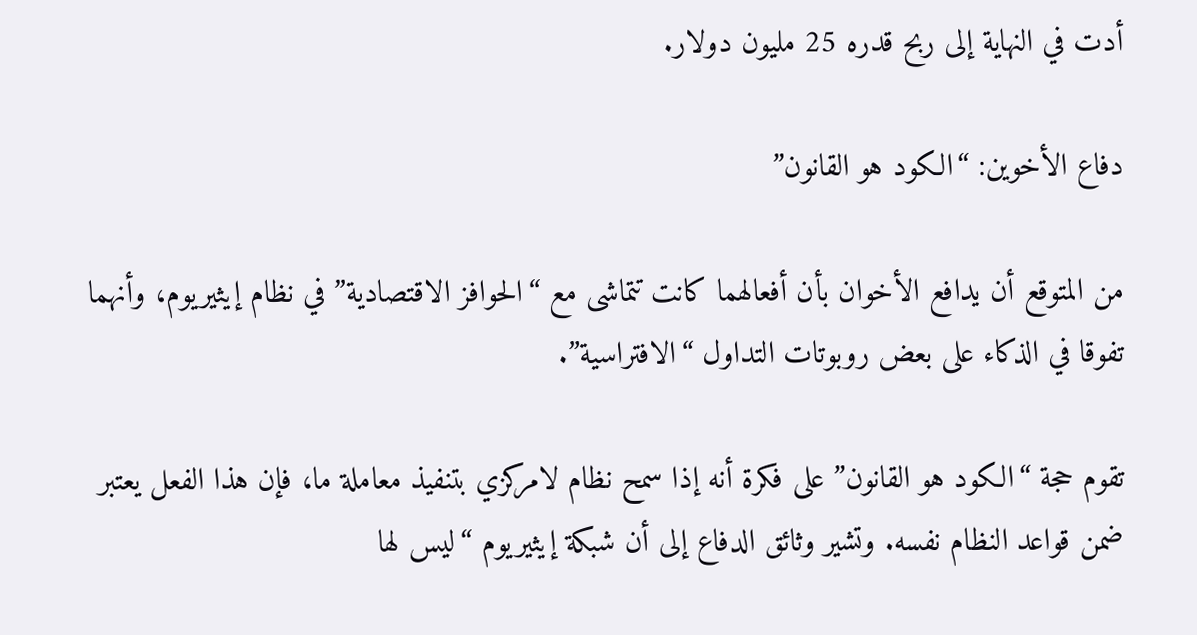أدت في النهاية إلى ربح قدره 25 مليون دولار.

دفاع الأخوين: “الكود هو القانون”

من المتوقع أن يدافع الأخوان بأن أفعالهما كانت تتماشى مع “الحوافز الاقتصادية” في نظام إيثيريوم، وأنهما تفوقا في الذكاء على بعض روبوتات التداول “الافتراسية”.

تقوم حجة “الكود هو القانون” على فكرة أنه إذا سمح نظام لامركزي بتنفيذ معاملة ما، فإن هذا الفعل يعتبر ضمن قواعد النظام نفسه. وتشير وثائق الدفاع إلى أن شبكة إيثيريوم “ليس لها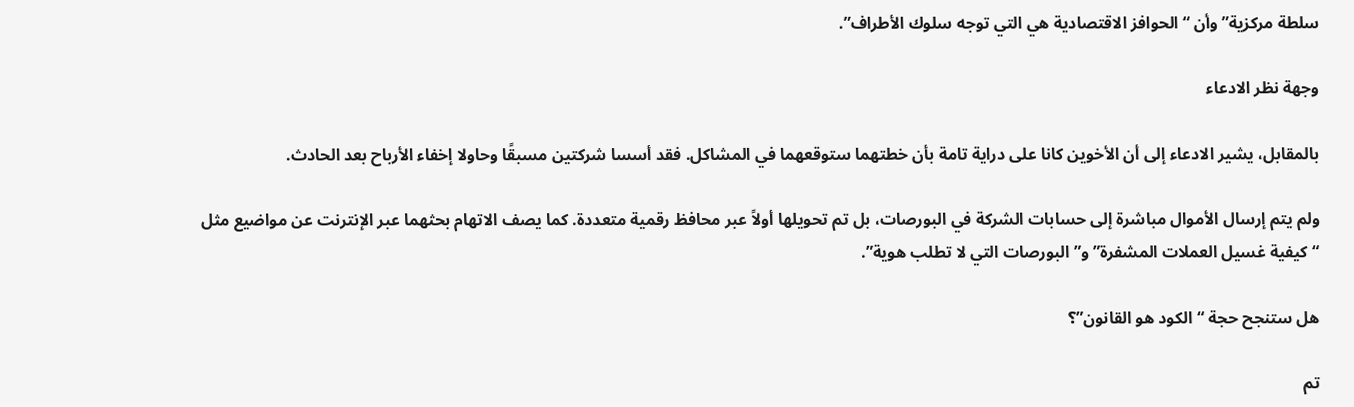سلطة مركزية” وأن “الحوافز الاقتصادية هي التي توجه سلوك الأطراف”.

وجهة نظر الادعاء

بالمقابل، يشير الادعاء إلى أن الأخوين كانا على دراية تامة بأن خطتهما ستوقعهما في المشاكل. فقد أسسا شركتين مسبقًا وحاولا إخفاء الأرباح بعد الحادث.

ولم يتم إرسال الأموال مباشرة إلى حسابات الشركة في البورصات، بل تم تحويلها أولاً عبر محافظ رقمية متعددة. كما يصف الاتهام بحثهما عبر الإنترنت عن مواضيع مثل “كيفية غسيل العملات المشفرة” و”البورصات التي لا تطلب هوية”.

هل ستنجح حجة “الكود هو القانون”؟

تم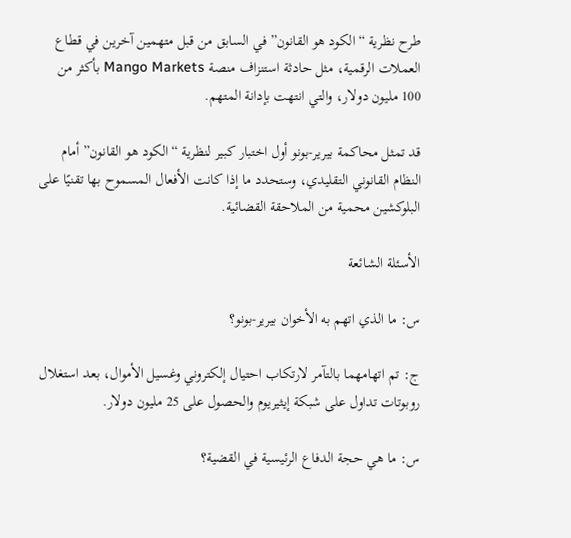طرح نظرية “الكود هو القانون” في السابق من قبل متهمين آخرين في قطاع العملات الرقمية، مثل حادثة استنزاف منصة Mango Markets بأكثر من 100 مليون دولار، والتي انتهت بإدانة المتهم.

قد تمثل محاكمة بيرير-بونو أول اختبار كبير لنظرية “الكود هو القانون” أمام النظام القانوني التقليدي، وستحدد ما إذا كانت الأفعال المسموح بها تقنيًا على البلوكشين محمية من الملاحقة القضائية.

الأسئلة الشائعة

س: ما الذي اتهم به الأخوان بيرير-بونو؟

ج: تم اتهامهما بالتآمر لارتكاب احتيال إلكتروني وغسيل الأموال، بعد استغلال روبوتات تداول على شبكة إيثيريوم والحصول على 25 مليون دولار.

س: ما هي حجة الدفاع الرئيسية في القضية؟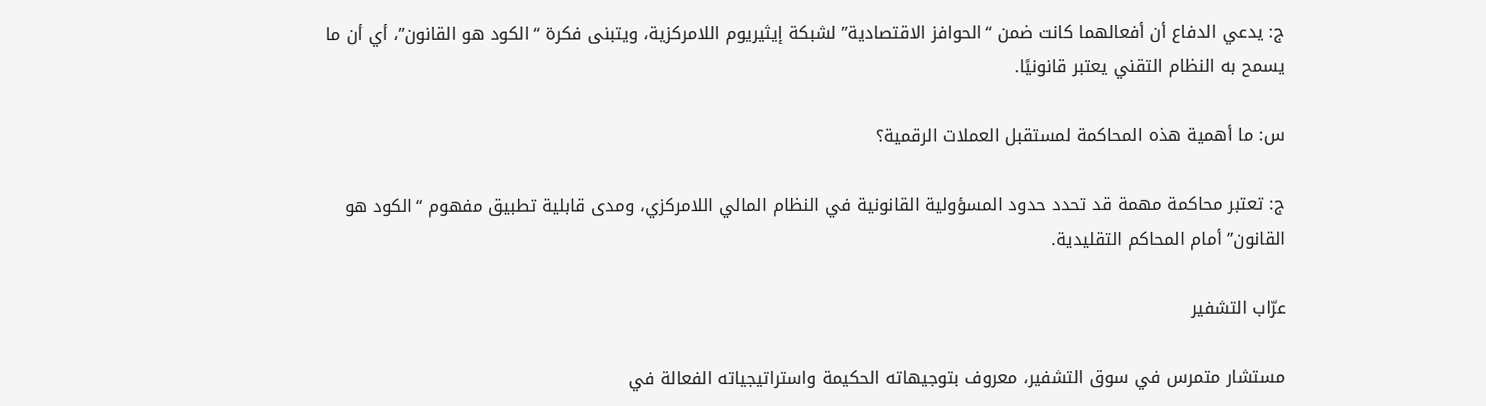ج: يدعي الدفاع أن أفعالهما كانت ضمن “الحوافز الاقتصادية” لشبكة إيثيريوم اللامركزية، ويتبنى فكرة “الكود هو القانون”، أي أن ما يسمح به النظام التقني يعتبر قانونيًا.

س: ما أهمية هذه المحاكمة لمستقبل العملات الرقمية؟

ج: تعتبر محاكمة مهمة قد تحدد حدود المسؤولية القانونية في النظام المالي اللامركزي، ومدى قابلية تطبيق مفهوم “الكود هو القانون” أمام المحاكم التقليدية.

عرّاب التشفير

مستشار متمرس في سوق التشفير، معروف بتوجيهاته الحكيمة واستراتيجياته الفعالة في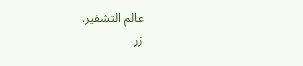عالم التشفير.
زر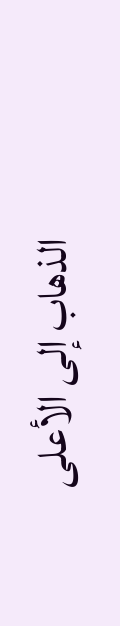الذهاب إلى الأعلى